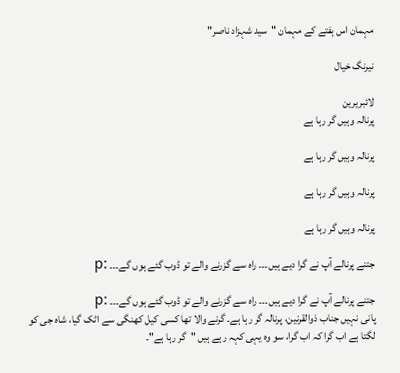مہمان اس ہفتے کے مہمان "سید شہزاد ناصر"

نیرنگ خیال

لائبریرین
پرنالہ وہیں گر رہا ہے

پرنالہ وہیں گر رہا ہے

پرنالہ وہیں گر رہا ہے

پرنالہ وہیں گر رہا ہے

جتنے پرنالے آپ نے گرا دیے ہیں۔۔۔ راہ سے گزرنے والے تو ڈوب گئے ہوں گے۔۔۔ :p

جتنے پرنالے آپ نے گرا دیے ہیں۔۔۔ راہ سے گزرنے والے تو ڈوب گئے ہوں گے۔۔۔ :p
پانی نہیں جناب ذوالقرنین، پرنالہ گر رہا ہے۔ گرنے والا تھا کسی کیل کھنگی سے اٹک گیا، شاہ جی کو لگتا ہے اب گرا کہ اب گرا، سو وہ یہی کہہ رہے ہیں "گر رہا ہے"۔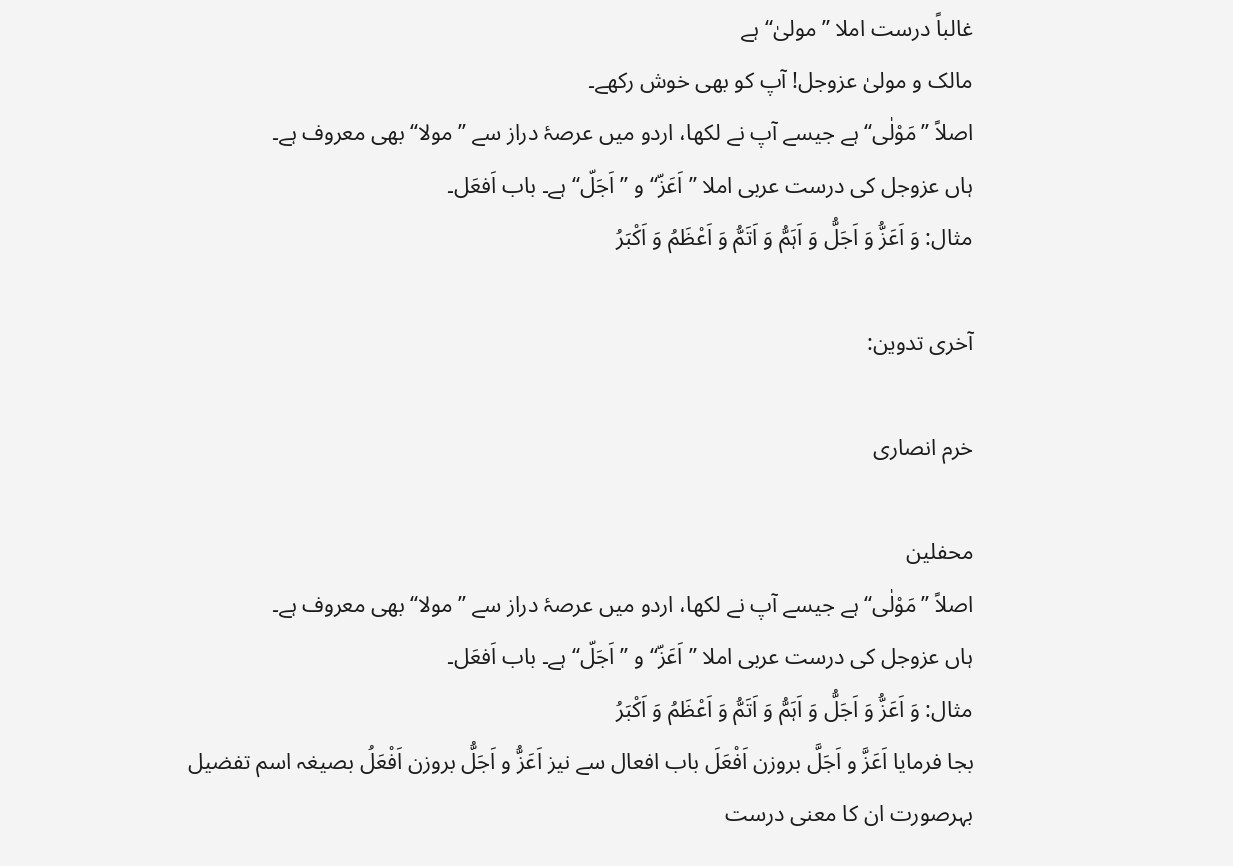غالباً درست املا ”مولیٰ“ ہے
مالک و مولیٰ عزوجل! آپ کو بھی خوش رکھے۔
اصلاً ’’مَوْلٰی‘‘ ہے جیسے آپ نے لکھا، اردو میں عرصۂ دراز سے ’’مولا‘‘ بھی معروف ہے۔
ہاں عزوجل کی درست عربی املا ’’اَعَزّ‘‘ و ’’اَجَلّ‘‘ ہے۔ باب اَفعَل۔
مثال: وَ اَعَزُّ وَ اَجَلُّ وَ اَہَمُّ وَ اَتَمُّ وَ اَعْظَمُ وَ اَکْبَرُ

آخری تدوین:

خرم انصاری

محفلین
اصلاً ’’مَوْلٰی‘‘ ہے جیسے آپ نے لکھا، اردو میں عرصۂ دراز سے ’’مولا‘‘ بھی معروف ہے۔
ہاں عزوجل کی درست عربی املا ’’اَعَزّ‘‘ و ’’اَجَلّ‘‘ ہے۔ باب اَفعَل۔
مثال: وَ اَعَزُّ وَ اَجَلُّ وَ اَہَمُّ وَ اَتَمُّ وَ اَعْظَمُ وَ اَکْبَرُ
بجا فرمایا اَعَزَّ و اَجَلَّ بروزن اَفْعَلَ باب افعال سے نیز اَعَزُّ و اَجَلُّ بروزن اَفْعَلُ بصیغہ اسم تفضیل بہرصورت ان کا معنی درست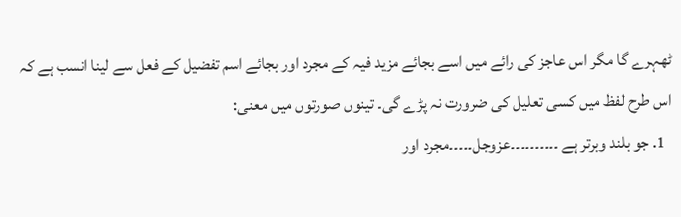ٹھہرے گا مگر اس عاجز کی رائے میں اسے بجائے مزید فیہ کے مجرد اور بجائے اسم تفضیل کے فعل سے لینا انسب ہے کہ اس طرح لفظ میں کسی تعلیل کی ضرورت نہ پڑے گی۔ تینوں صورتوں میں معنی:
  1. جو بلند وبرتر ہے ۔۔۔۔۔۔۔۔۔۔عزوجل۔۔۔۔۔مجرد اور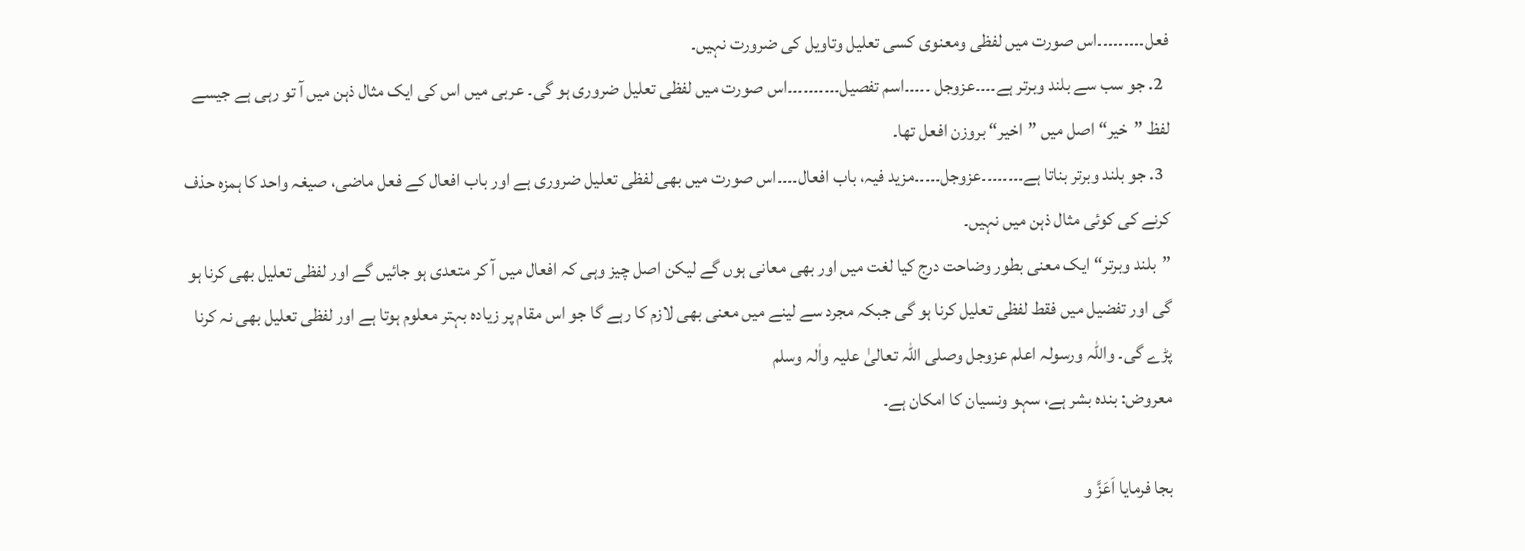فعل۔۔۔۔۔۔۔۔۔اس صورت میں لفظی ومعنوی کسی تعلیل وتاویل کی ضرورت نہیں۔
  2. جو سب سے بلند وبرتر ہے۔۔۔۔عزوجل ۔۔۔۔۔اسم تفصیل۔۔۔۔۔۔۔۔۔۔اس صورت میں لفظی تعلیل ضروری ہو گی۔ عربی میں اس کی ایک مثال ذہن میں آ تو رہی ہے جیسے لفظ ”خیر“ اصل میں ”اخیر“ بروزن افعل تھا۔
  3. جو بلند وبرتر بناتا ہے۔۔۔۔۔۔۔۔عزوجل۔۔۔۔۔مزید فیہ، باب افعال۔۔۔۔اس صورت میں بھی لفظی تعلیل ضروری ہے اور باب افعال کے فعل ماضی، صیغہ واحد کا ہمزہ حذف کرنے کی کوئی مثال ذہن میں نہیں۔
”بلند وبرتر“ ایک معنی بطور وضاحت درج کیا لغت میں اور بھی معانی ہوں گے لیکن اصل چیز وہی کہ افعال میں آ کر متعدی ہو جائیں گے اور لفظی تعلیل بھی کرنا ہو گی اور تفضیل میں فقط لفظی تعلیل کرنا ہو گی جبکہ مجرد سے لینے میں معنی بھی لازم کا رہے گا جو اس مقام پر زیادہ بہتر معلوم ہوتا ہے اور لفظی تعلیل بھی نہ کرنا پڑے گی۔ واللہ ورسولہ اعلم عزوجل وصلی اللہ تعالیٰ علیہ واٰلہ وسلم
معروض: بندہ بشر ہے، سہو ونسیان کا امکان ہے۔

بجا فرمایا اَعَزَّ و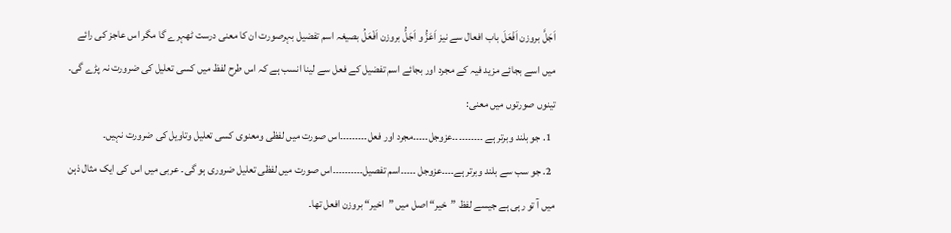اَجَلَّ بروزن اَفْعَلَ باب افعال سے نیز اَعَزُّ و اَجَلُّ بروزن اَفْعَلُ بصیغہ اسم تفضیل بہرصورت ان کا معنی درست ٹھہرے گا مگر اس عاجز کی رائے میں اسے بجائے مزید فیہ کے مجرد اور بجائے اسم تفضیل کے فعل سے لینا انسب ہے کہ اس طرح لفظ میں کسی تعلیل کی ضرورت نہ پڑے گی۔ تینوں صورتوں میں معنی:
  1. جو بلند وبرتر ہے ۔۔۔۔۔۔۔۔۔۔عزوجل۔۔۔۔۔مجرد اور فعل۔۔۔۔۔۔۔۔۔اس صورت میں لفظی ومعنوی کسی تعلیل وتاویل کی ضرورت نہیں۔
  2. جو سب سے بلند وبرتر ہے۔۔۔۔عزوجل ۔۔۔۔۔اسم تفصیل۔۔۔۔۔۔۔۔۔۔اس صورت میں لفظی تعلیل ضروری ہو گی۔ عربی میں اس کی ایک مثال ذہن میں آ تو رہی ہے جیسے لفظ ”خیر“ اصل میں ”اخیر“ بروزن افعل تھا۔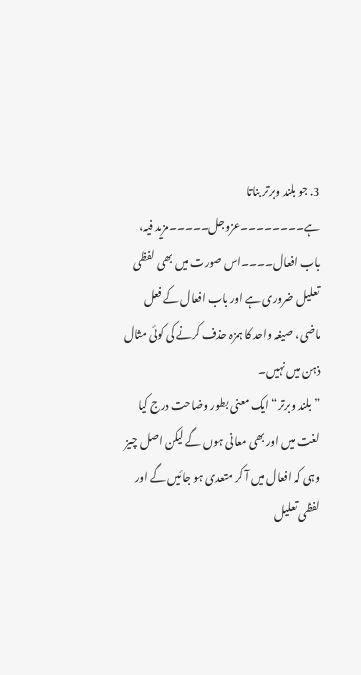3. جو بلند وبرتر بناتا ہے۔۔۔۔۔۔۔۔عزوجل۔۔۔۔۔مزید فیہ، باب افعال۔۔۔۔اس صورت میں بھی لفظی تعلیل ضروری ہے اور باب افعال کے فعل ماضی، صیغہ واحد کا ہمزہ حذف کرنے کی کوئی مثال ذہن میں نہیں۔
”بلند وبرتر“ ایک معنی بطور وضاحت درج کیا لغت میں اور بھی معانی ہوں گے لیکن اصل چیز وہی کہ افعال میں آ کر متعدی ہو جائیں گے اور لفظی تعلیل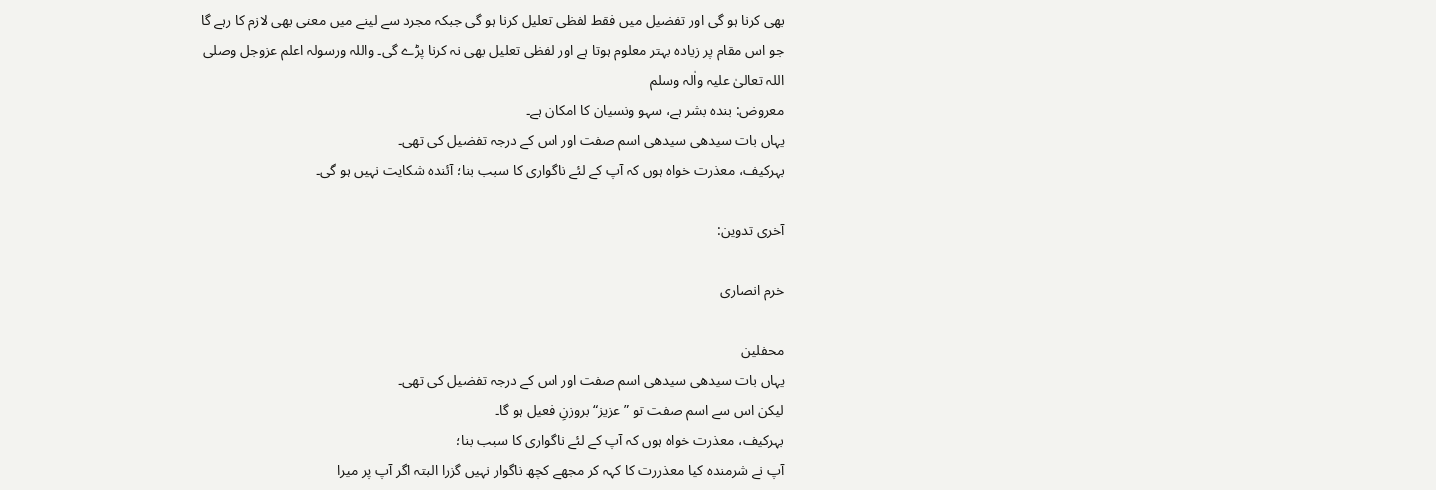بھی کرنا ہو گی اور تفضیل میں فقط لفظی تعلیل کرنا ہو گی جبکہ مجرد سے لینے میں معنی بھی لازم کا رہے گا جو اس مقام پر زیادہ بہتر معلوم ہوتا ہے اور لفظی تعلیل بھی نہ کرنا پڑے گی۔ واللہ ورسولہ اعلم عزوجل وصلی اللہ تعالیٰ علیہ واٰلہ وسلم
معروض: بندہ بشر ہے، سہو ونسیان کا امکان ہے۔
یہاں بات سیدھی سیدھی اسم صفت اور اس کے درجہ تفضیل کی تھی۔
بہرکیف، معذرت خواہ ہوں کہ آپ کے لئے ناگواری کا سبب بنا؛ آئندہ شکایت نہیں ہو گی۔

آخری تدوین:

خرم انصاری

محفلین
یہاں بات سیدھی سیدھی اسم صفت اور اس کے درجہ تفضیل کی تھی۔
لیکن اس سے اسم صفت تو ”عزیز“ بروزنِ فعیل ہو گا۔
بہرکیف، معذرت خواہ ہوں کہ آپ کے لئے ناگواری کا سبب بنا؛
آپ نے شرمندہ کیا معذررت کا کہہ کر مجھے کچھ ناگوار نہیں گزرا البتہ اگر آپ پر میرا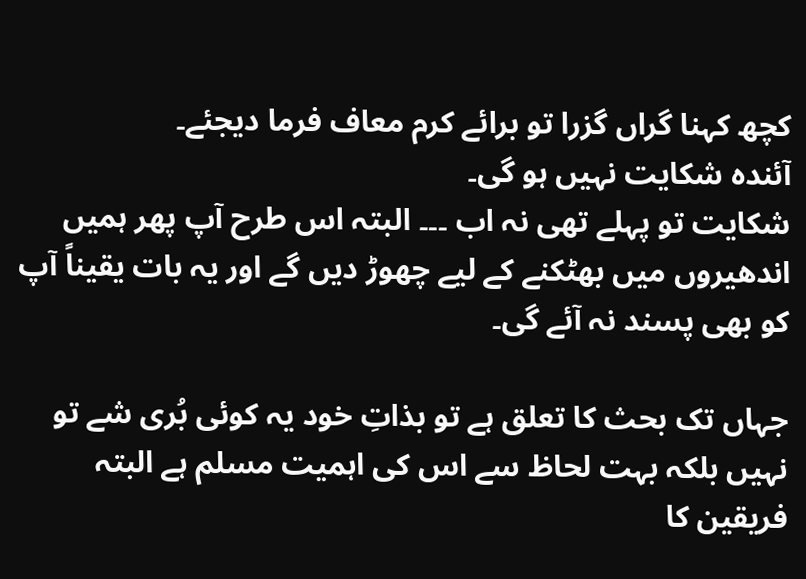کچھ کہنا گراں گزرا تو برائے کرم معاف فرما دیجئے۔
آئندہ شکایت نہیں ہو گی۔
شکایت تو پہلے تھی نہ اب ۔۔۔ البتہ اس طرح آپ پھر ہمیں اندھیروں میں بھٹکنے کے لیے چھوڑ دیں گے اور یہ بات یقیناً آپ کو بھی پسند نہ آئے گی۔

جہاں تک بحث کا تعلق ہے تو بذاتِ خود یہ کوئی بُری شے تو نہیں بلکہ بہت لحاظ سے اس کی اہمیت مسلم ہے البتہ فریقین کا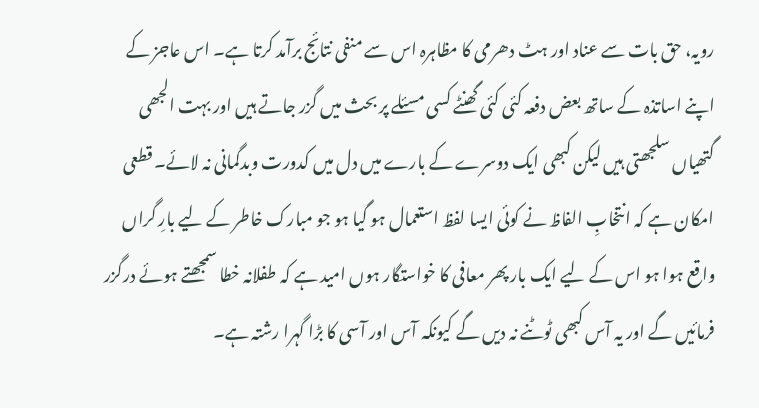رویہ، حق بات سے عناد اور ہٹ دھرمی کا مظاہرہ اس سے منفی نتائج برآمد کرتا ہے۔ اس عاجز کے اپنے اساتذہ کے ساتھ بعض دفعہ کئی کئی گھنٹے کسی مسئلے پر بحث میں گزر جاتے ہیں اور بہت الجھی گتھیاں سلجھتی ہیں لیکن کبھی ایک دوسرے کے بارے میں دل میں کدورت وبدگمانی نہ لائے۔ قطعی امکان ہے کہ انتخابِ الفاظ نے کوئی ایسا لفظ استعمال ہو گیا ہو جو مبارک خاطر کے لیے بارِ گراں واقع ہوا ہو اس کے لیے ایک بار پھر معافی کا خواستگار ہوں امید ہے کہ طفلانہ خطا سمجھتے ہوئے درگزر فرمائیں گے اور یہ آس کبھی ٹوٹنے نہ دیں گے کیونکہ آس اور آسی کا بڑا گہرا رشتہ ہے۔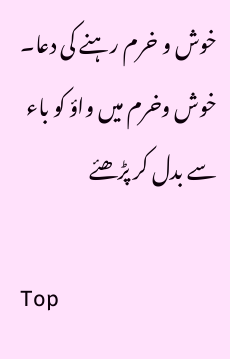خوش و خرم رہنے کی دعا۔
خوش وخرم میں واؤ کو باء سے بدل کر پڑھئے

Top